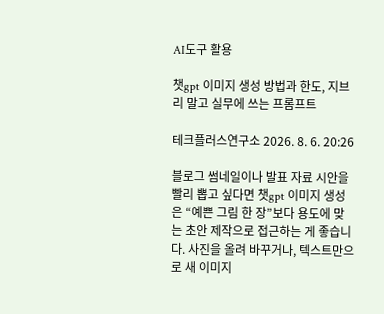AI도구 활용

챗gpt 이미지 생성 방법과 한도, 지브리 말고 실무에 쓰는 프롬프트

테크플러스연구소 2026. 8. 6. 20:26

블로그 썸네일이나 발표 자료 시안을 빨리 뽑고 싶다면 챗gpt 이미지 생성은 “예쁜 그림 한 장”보다 용도에 맞는 초안 제작으로 접근하는 게 좋습니다. 사진을 올려 바꾸거나, 텍스트만으로 새 이미지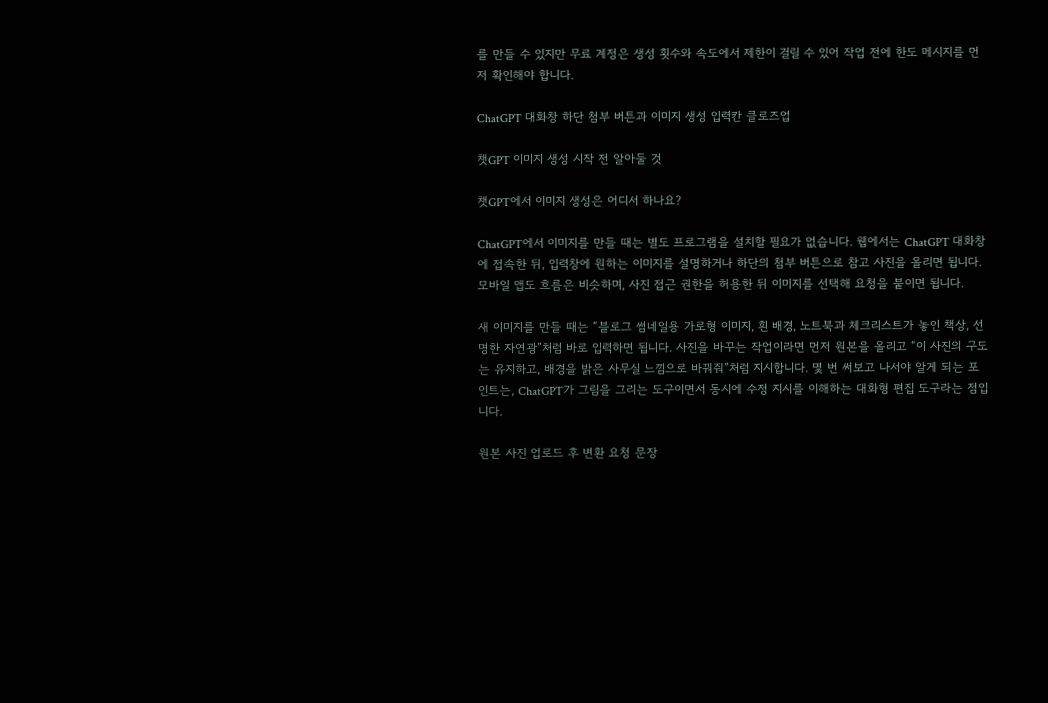를 만들 수 있지만 무료 계정은 생성 횟수와 속도에서 제한이 걸릴 수 있어 작업 전에 한도 메시지를 먼저 확인해야 합니다.

ChatGPT 대화창 하단 첨부 버튼과 이미지 생성 입력칸 클로즈업

챗GPT 이미지 생성 시작 전 알아둘 것

챗GPT에서 이미지 생성은 어디서 하나요?

ChatGPT에서 이미지를 만들 때는 별도 프로그램을 설치할 필요가 없습니다. 웹에서는 ChatGPT 대화창에 접속한 뒤, 입력창에 원하는 이미지를 설명하거나 하단의 첨부 버튼으로 참고 사진을 올리면 됩니다. 모바일 앱도 흐름은 비슷하며, 사진 접근 권한을 허용한 뒤 이미지를 선택해 요청을 붙이면 됩니다.

새 이미지를 만들 때는 “블로그 썸네일용 가로형 이미지, 흰 배경, 노트북과 체크리스트가 놓인 책상, 선명한 자연광”처럼 바로 입력하면 됩니다. 사진을 바꾸는 작업이라면 먼저 원본을 올리고 “이 사진의 구도는 유지하고, 배경을 밝은 사무실 느낌으로 바꿔줘”처럼 지시합니다. 몇 번 써보고 나서야 알게 되는 포인트는, ChatGPT가 그림을 그리는 도구이면서 동시에 수정 지시를 이해하는 대화형 편집 도구라는 점입니다.

원본 사진 업로드 후 변환 요청 문장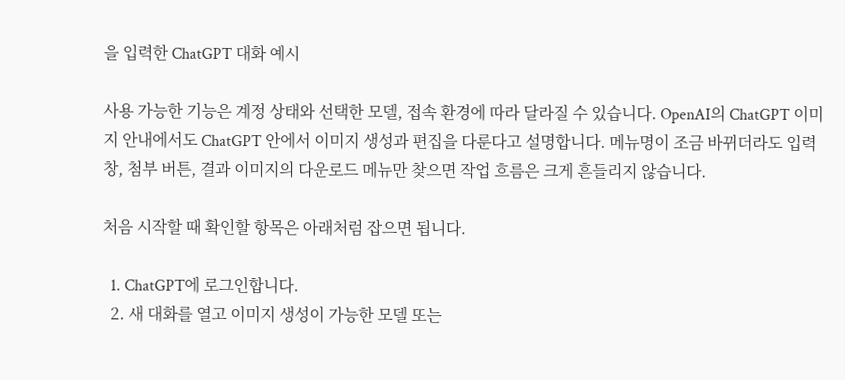을 입력한 ChatGPT 대화 예시

사용 가능한 기능은 계정 상태와 선택한 모델, 접속 환경에 따라 달라질 수 있습니다. OpenAI의 ChatGPT 이미지 안내에서도 ChatGPT 안에서 이미지 생성과 편집을 다룬다고 설명합니다. 메뉴명이 조금 바뀌더라도 입력창, 첨부 버튼, 결과 이미지의 다운로드 메뉴만 찾으면 작업 흐름은 크게 흔들리지 않습니다.

처음 시작할 때 확인할 항목은 아래처럼 잡으면 됩니다.

  1. ChatGPT에 로그인합니다.
  2. 새 대화를 열고 이미지 생성이 가능한 모델 또는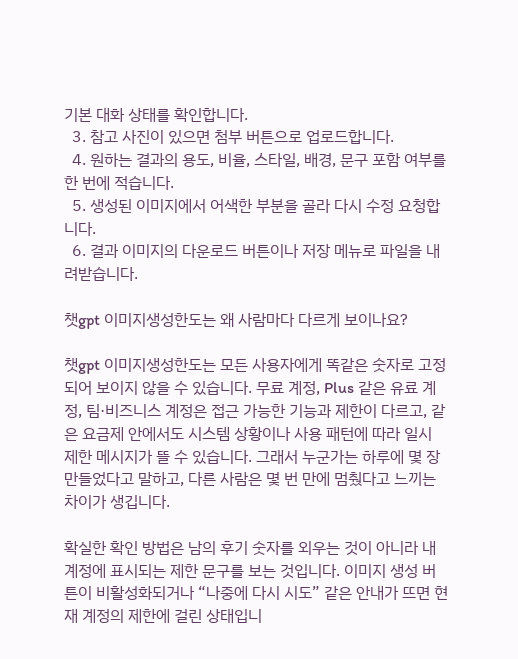기본 대화 상태를 확인합니다.
  3. 참고 사진이 있으면 첨부 버튼으로 업로드합니다.
  4. 원하는 결과의 용도, 비율, 스타일, 배경, 문구 포함 여부를 한 번에 적습니다.
  5. 생성된 이미지에서 어색한 부분을 골라 다시 수정 요청합니다.
  6. 결과 이미지의 다운로드 버튼이나 저장 메뉴로 파일을 내려받습니다.

챗gpt 이미지생성한도는 왜 사람마다 다르게 보이나요?

챗gpt 이미지생성한도는 모든 사용자에게 똑같은 숫자로 고정되어 보이지 않을 수 있습니다. 무료 계정, Plus 같은 유료 계정, 팀·비즈니스 계정은 접근 가능한 기능과 제한이 다르고, 같은 요금제 안에서도 시스템 상황이나 사용 패턴에 따라 일시 제한 메시지가 뜰 수 있습니다. 그래서 누군가는 하루에 몇 장 만들었다고 말하고, 다른 사람은 몇 번 만에 멈췄다고 느끼는 차이가 생깁니다.

확실한 확인 방법은 남의 후기 숫자를 외우는 것이 아니라 내 계정에 표시되는 제한 문구를 보는 것입니다. 이미지 생성 버튼이 비활성화되거나 “나중에 다시 시도” 같은 안내가 뜨면 현재 계정의 제한에 걸린 상태입니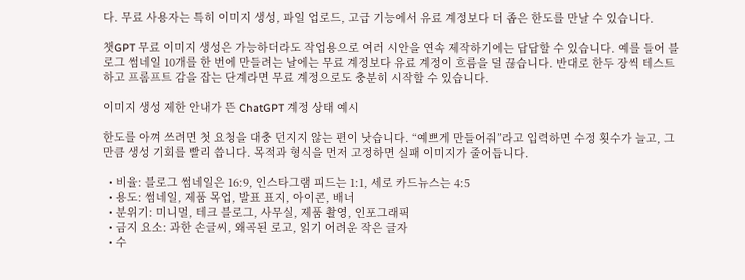다. 무료 사용자는 특히 이미지 생성, 파일 업로드, 고급 기능에서 유료 계정보다 더 좁은 한도를 만날 수 있습니다.

챗GPT 무료 이미지 생성은 가능하더라도 작업용으로 여러 시안을 연속 제작하기에는 답답할 수 있습니다. 예를 들어 블로그 썸네일 10개를 한 번에 만들려는 날에는 무료 계정보다 유료 계정이 흐름을 덜 끊습니다. 반대로 한두 장씩 테스트하고 프롬프트 감을 잡는 단계라면 무료 계정으로도 충분히 시작할 수 있습니다.

이미지 생성 제한 안내가 뜬 ChatGPT 계정 상태 예시

한도를 아껴 쓰려면 첫 요청을 대충 던지지 않는 편이 낫습니다. “예쁘게 만들어줘”라고 입력하면 수정 횟수가 늘고, 그만큼 생성 기회를 빨리 씁니다. 목적과 형식을 먼저 고정하면 실패 이미지가 줄어듭니다.

  • 비율: 블로그 썸네일은 16:9, 인스타그램 피드는 1:1, 세로 카드뉴스는 4:5
  • 용도: 썸네일, 제품 목업, 발표 표지, 아이콘, 배너
  • 분위기: 미니멀, 테크 블로그, 사무실, 제품 촬영, 인포그래픽
  • 금지 요소: 과한 손글씨, 왜곡된 로고, 읽기 어려운 작은 글자
  • 수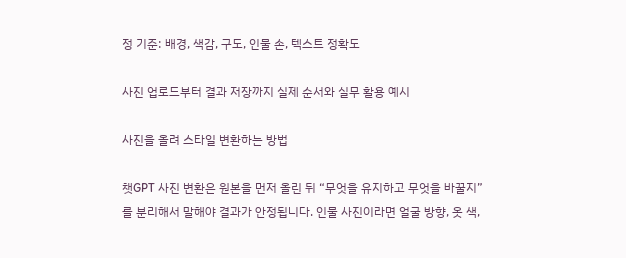정 기준: 배경, 색감, 구도, 인물 손, 텍스트 정확도

사진 업로드부터 결과 저장까지 실제 순서와 실무 활용 예시

사진을 올려 스타일 변환하는 방법

챗GPT 사진 변환은 원본을 먼저 올린 뒤 “무엇을 유지하고 무엇을 바꿀지”를 분리해서 말해야 결과가 안정됩니다. 인물 사진이라면 얼굴 방향, 옷 색,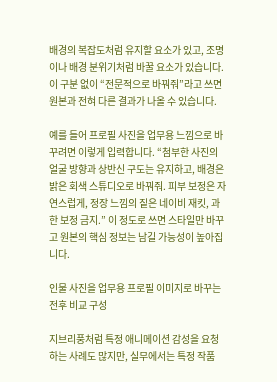배경의 복잡도처럼 유지할 요소가 있고, 조명이나 배경 분위기처럼 바꿀 요소가 있습니다. 이 구분 없이 “전문적으로 바꿔줘”라고 쓰면 원본과 전혀 다른 결과가 나올 수 있습니다.

예를 들어 프로필 사진을 업무용 느낌으로 바꾸려면 이렇게 입력합니다. “첨부한 사진의 얼굴 방향과 상반신 구도는 유지하고, 배경은 밝은 회색 스튜디오로 바꿔줘. 피부 보정은 자연스럽게, 정장 느낌의 짙은 네이비 재킷, 과한 보정 금지.” 이 정도로 쓰면 스타일만 바꾸고 원본의 핵심 정보는 남길 가능성이 높아집니다.

인물 사진을 업무용 프로필 이미지로 바꾸는 전후 비교 구성

지브리풍처럼 특정 애니메이션 감성을 요청하는 사례도 많지만, 실무에서는 특정 작품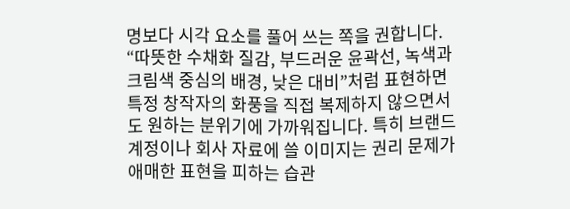명보다 시각 요소를 풀어 쓰는 쪽을 권합니다. “따뜻한 수채화 질감, 부드러운 윤곽선, 녹색과 크림색 중심의 배경, 낮은 대비”처럼 표현하면 특정 창작자의 화풍을 직접 복제하지 않으면서도 원하는 분위기에 가까워집니다. 특히 브랜드 계정이나 회사 자료에 쓸 이미지는 권리 문제가 애매한 표현을 피하는 습관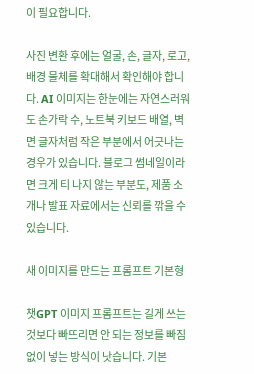이 필요합니다.

사진 변환 후에는 얼굴, 손, 글자, 로고, 배경 물체를 확대해서 확인해야 합니다. AI 이미지는 한눈에는 자연스러워도 손가락 수, 노트북 키보드 배열, 벽면 글자처럼 작은 부분에서 어긋나는 경우가 있습니다. 블로그 썸네일이라면 크게 티 나지 않는 부분도, 제품 소개나 발표 자료에서는 신뢰를 깎을 수 있습니다.

새 이미지를 만드는 프롬프트 기본형

챗GPT 이미지 프롬프트는 길게 쓰는 것보다 빠뜨리면 안 되는 정보를 빠짐없이 넣는 방식이 낫습니다. 기본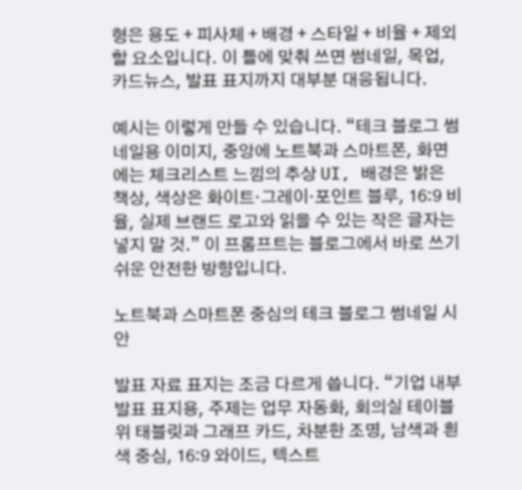형은 용도 + 피사체 + 배경 + 스타일 + 비율 + 제외할 요소입니다. 이 틀에 맞춰 쓰면 썸네일, 목업, 카드뉴스, 발표 표지까지 대부분 대응됩니다.

예시는 이렇게 만들 수 있습니다. “테크 블로그 썸네일용 이미지, 중앙에 노트북과 스마트폰, 화면에는 체크리스트 느낌의 추상 UI, 배경은 밝은 책상, 색상은 화이트·그레이·포인트 블루, 16:9 비율, 실제 브랜드 로고와 읽을 수 있는 작은 글자는 넣지 말 것.” 이 프롬프트는 블로그에서 바로 쓰기 쉬운 안전한 방향입니다.

노트북과 스마트폰 중심의 테크 블로그 썸네일 시안

발표 자료 표지는 조금 다르게 씁니다. “기업 내부 발표 표지용, 주제는 업무 자동화, 회의실 테이블 위 태블릿과 그래프 카드, 차분한 조명, 남색과 흰색 중심, 16:9 와이드, 텍스트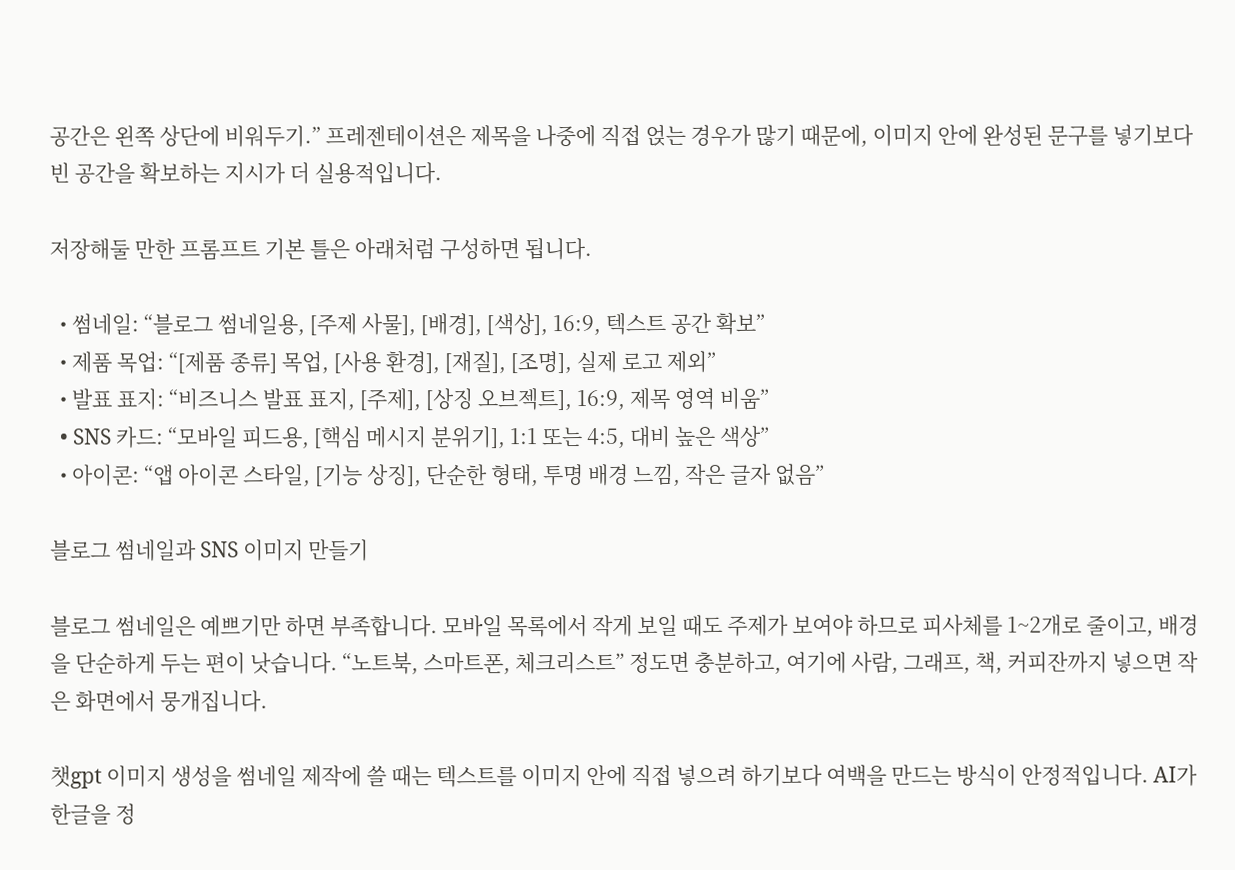공간은 왼쪽 상단에 비워두기.” 프레젠테이션은 제목을 나중에 직접 얹는 경우가 많기 때문에, 이미지 안에 완성된 문구를 넣기보다 빈 공간을 확보하는 지시가 더 실용적입니다.

저장해둘 만한 프롬프트 기본 틀은 아래처럼 구성하면 됩니다.

  • 썸네일: “블로그 썸네일용, [주제 사물], [배경], [색상], 16:9, 텍스트 공간 확보”
  • 제품 목업: “[제품 종류] 목업, [사용 환경], [재질], [조명], 실제 로고 제외”
  • 발표 표지: “비즈니스 발표 표지, [주제], [상징 오브젝트], 16:9, 제목 영역 비움”
  • SNS 카드: “모바일 피드용, [핵심 메시지 분위기], 1:1 또는 4:5, 대비 높은 색상”
  • 아이콘: “앱 아이콘 스타일, [기능 상징], 단순한 형태, 투명 배경 느낌, 작은 글자 없음”

블로그 썸네일과 SNS 이미지 만들기

블로그 썸네일은 예쁘기만 하면 부족합니다. 모바일 목록에서 작게 보일 때도 주제가 보여야 하므로 피사체를 1~2개로 줄이고, 배경을 단순하게 두는 편이 낫습니다. “노트북, 스마트폰, 체크리스트” 정도면 충분하고, 여기에 사람, 그래프, 책, 커피잔까지 넣으면 작은 화면에서 뭉개집니다.

챗gpt 이미지 생성을 썸네일 제작에 쓸 때는 텍스트를 이미지 안에 직접 넣으려 하기보다 여백을 만드는 방식이 안정적입니다. AI가 한글을 정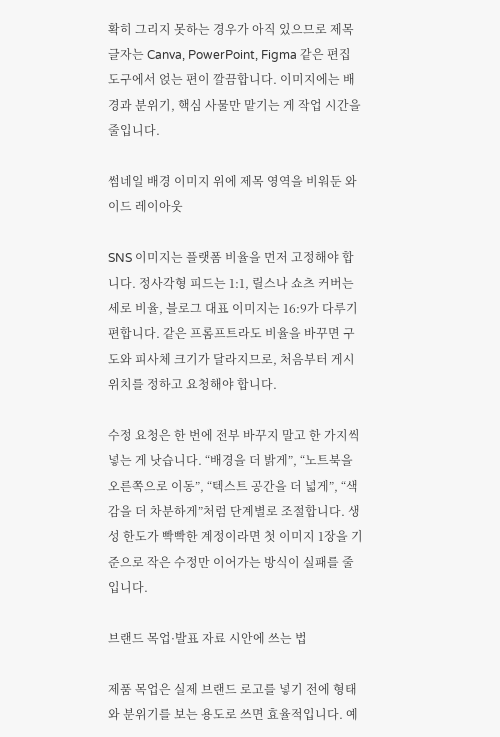확히 그리지 못하는 경우가 아직 있으므로 제목 글자는 Canva, PowerPoint, Figma 같은 편집 도구에서 얹는 편이 깔끔합니다. 이미지에는 배경과 분위기, 핵심 사물만 맡기는 게 작업 시간을 줄입니다.

썸네일 배경 이미지 위에 제목 영역을 비워둔 와이드 레이아웃

SNS 이미지는 플랫폼 비율을 먼저 고정해야 합니다. 정사각형 피드는 1:1, 릴스나 쇼츠 커버는 세로 비율, 블로그 대표 이미지는 16:9가 다루기 편합니다. 같은 프롬프트라도 비율을 바꾸면 구도와 피사체 크기가 달라지므로, 처음부터 게시 위치를 정하고 요청해야 합니다.

수정 요청은 한 번에 전부 바꾸지 말고 한 가지씩 넣는 게 낫습니다. “배경을 더 밝게”, “노트북을 오른쪽으로 이동”, “텍스트 공간을 더 넓게”, “색감을 더 차분하게”처럼 단계별로 조절합니다. 생성 한도가 빡빡한 계정이라면 첫 이미지 1장을 기준으로 작은 수정만 이어가는 방식이 실패를 줄입니다.

브랜드 목업·발표 자료 시안에 쓰는 법

제품 목업은 실제 브랜드 로고를 넣기 전에 형태와 분위기를 보는 용도로 쓰면 효율적입니다. 예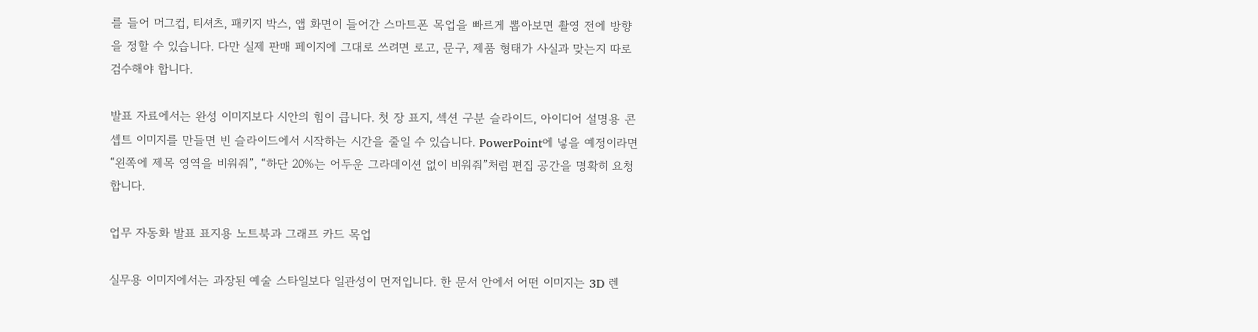를 들어 머그컵, 티셔츠, 패키지 박스, 앱 화면이 들어간 스마트폰 목업을 빠르게 뽑아보면 촬영 전에 방향을 정할 수 있습니다. 다만 실제 판매 페이지에 그대로 쓰려면 로고, 문구, 제품 형태가 사실과 맞는지 따로 검수해야 합니다.

발표 자료에서는 완성 이미지보다 시안의 힘이 큽니다. 첫 장 표지, 섹션 구분 슬라이드, 아이디어 설명용 콘셉트 이미지를 만들면 빈 슬라이드에서 시작하는 시간을 줄일 수 있습니다. PowerPoint에 넣을 예정이라면 “왼쪽에 제목 영역을 비워줘”, “하단 20%는 어두운 그라데이션 없이 비워줘”처럼 편집 공간을 명확히 요청합니다.

업무 자동화 발표 표지용 노트북과 그래프 카드 목업

실무용 이미지에서는 과장된 예술 스타일보다 일관성이 먼저입니다. 한 문서 안에서 어떤 이미지는 3D 렌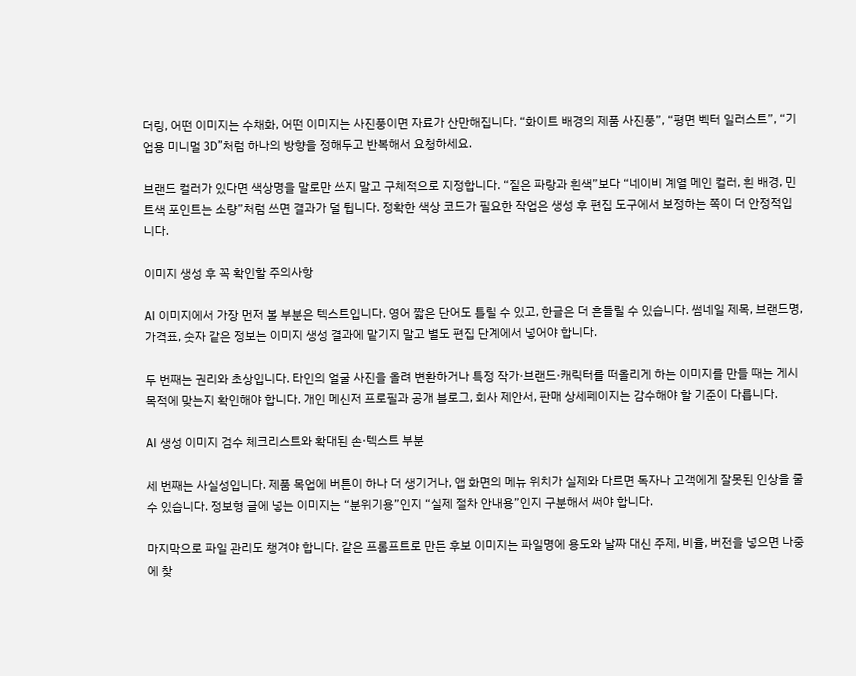더링, 어떤 이미지는 수채화, 어떤 이미지는 사진풍이면 자료가 산만해집니다. “화이트 배경의 제품 사진풍”, “평면 벡터 일러스트”, “기업용 미니멀 3D”처럼 하나의 방향을 정해두고 반복해서 요청하세요.

브랜드 컬러가 있다면 색상명을 말로만 쓰지 말고 구체적으로 지정합니다. “짙은 파랑과 흰색”보다 “네이비 계열 메인 컬러, 흰 배경, 민트색 포인트는 소량”처럼 쓰면 결과가 덜 튑니다. 정확한 색상 코드가 필요한 작업은 생성 후 편집 도구에서 보정하는 쪽이 더 안정적입니다.

이미지 생성 후 꼭 확인할 주의사항

AI 이미지에서 가장 먼저 볼 부분은 텍스트입니다. 영어 짧은 단어도 틀릴 수 있고, 한글은 더 흔들릴 수 있습니다. 썸네일 제목, 브랜드명, 가격표, 숫자 같은 정보는 이미지 생성 결과에 맡기지 말고 별도 편집 단계에서 넣어야 합니다.

두 번째는 권리와 초상입니다. 타인의 얼굴 사진을 올려 변환하거나 특정 작가·브랜드·캐릭터를 떠올리게 하는 이미지를 만들 때는 게시 목적에 맞는지 확인해야 합니다. 개인 메신저 프로필과 공개 블로그, 회사 제안서, 판매 상세페이지는 감수해야 할 기준이 다릅니다.

AI 생성 이미지 검수 체크리스트와 확대된 손·텍스트 부분

세 번째는 사실성입니다. 제품 목업에 버튼이 하나 더 생기거나, 앱 화면의 메뉴 위치가 실제와 다르면 독자나 고객에게 잘못된 인상을 줄 수 있습니다. 정보형 글에 넣는 이미지는 “분위기용”인지 “실제 절차 안내용”인지 구분해서 써야 합니다.

마지막으로 파일 관리도 챙겨야 합니다. 같은 프롬프트로 만든 후보 이미지는 파일명에 용도와 날짜 대신 주제, 비율, 버전을 넣으면 나중에 찾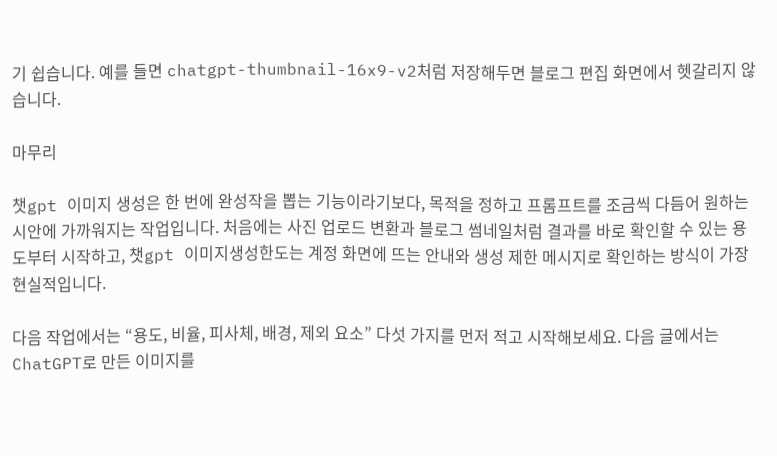기 쉽습니다. 예를 들면 chatgpt-thumbnail-16x9-v2처럼 저장해두면 블로그 편집 화면에서 헷갈리지 않습니다.

마무리

챗gpt 이미지 생성은 한 번에 완성작을 뽑는 기능이라기보다, 목적을 정하고 프롬프트를 조금씩 다듬어 원하는 시안에 가까워지는 작업입니다. 처음에는 사진 업로드 변환과 블로그 썸네일처럼 결과를 바로 확인할 수 있는 용도부터 시작하고, 챗gpt 이미지생성한도는 계정 화면에 뜨는 안내와 생성 제한 메시지로 확인하는 방식이 가장 현실적입니다.

다음 작업에서는 “용도, 비율, 피사체, 배경, 제외 요소” 다섯 가지를 먼저 적고 시작해보세요. 다음 글에서는 ChatGPT로 만든 이미지를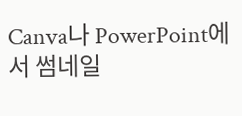Canva나 PowerPoint에서 썸네일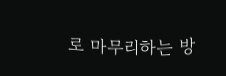로 마무리하는 방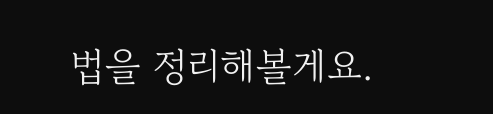법을 정리해볼게요.